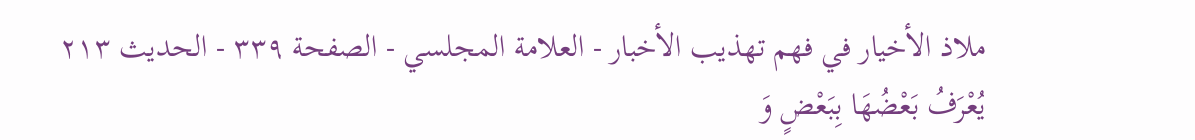ملاذ الأخيار في فهم تهذيب الأخبار - العلامة المجلسي - الصفحة ٣٣٩ - الحديث ٢١٣
يُعْرَفُ بَعْضُهَا بِبَعْضٍ وَ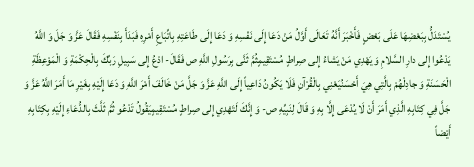يُسْتَدَلُّ بِبَعْضِهَا عَلَى بَعْضٍ فَأَخْبَرَ أَنَّهُ تَعَالَى أَوَّلُ مَنْ دَعَا إِلَى نَفْسِهِ وَ دَعَا إِلَى طَاعَتِهِ بِاتِّبَاعِ أَمْرِهِ فَبَدَأَ بِنَفْسِهِ فَقَالَ عَزَّ وَ جَلَ وَ اللَّهُ يَدْعُوا إِلى دارِ السَّلامِ وَ يَهْدِي مَنْ يَشاءُ إِلى صِراطٍ مُسْتَقِيمٍثُمَّ ثَنَّى بِرَسُولِ اللَّهِ ص فَقَالَ- ادْعُ إِلى سَبِيلِ رَبِّكَ بِالْحِكْمَةِ وَ الْمَوْعِظَةِ الْحَسَنَةِ وَ جادِلْهُمْ بِالَّتِي هِيَ أَحْسَنُيَعْنِي بِالْقُرْآنِ فَلَا يَكُونُ دَاعِياً إِلَى اللَّهِ عَزَّ وَ جَلَّ مَنْ خَالَفَ أَمْرَ اللَّهِ وَ دَعَا إِلَيْهِ بِغَيْرِ مَا أَمَرَ اللَّهُ عَزَّ وَ جَلَّ فِي كِتَابِهِ الَّذِي أَمَرَ أَنْ لَا يُدْعَى إِلَّا بِهِ وَ قَالَ لِنَبِيِّهِ ص- وَ إِنَّكَ لَتَهْدِي إِلى صِراطٍ مُسْتَقِيمٍيَقُولُ تَدْعُو ثُمَّ ثَلَّثَ بِالدُّعَاءِ إِلَيْهِ بِكِتَابِهِ أَيْضاً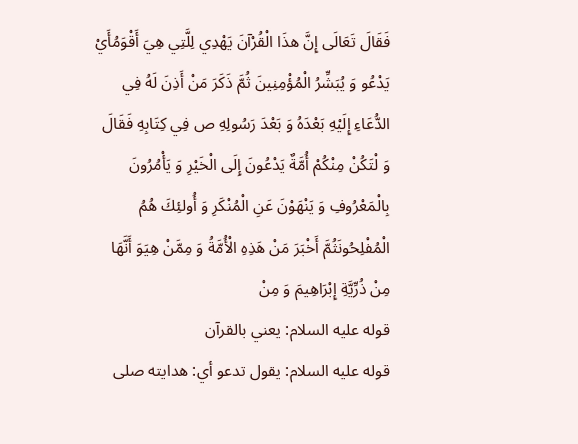فَقَالَ تَعَالَى إِنَّ هذَا الْقُرْآنَ يَهْدِي لِلَّتِي هِيَ أَقْوَمُأَيْ يَدْعُو وَ يُبَشِّرُ الْمُؤْمِنِينَ ثُمَّ ذَكَرَ مَنْ أَذِنَ لَهُ فِي الدُّعَاءِ إِلَيْهِ بَعْدَهُ وَ بَعْدَ رَسُولِهِ ص فِي كِتَابِهِ فَقَالَ وَ لْتَكُنْ مِنْكُمْ أُمَّةٌ يَدْعُونَ إِلَى الْخَيْرِ وَ يَأْمُرُونَ بِالْمَعْرُوفِ وَ يَنْهَوْنَ عَنِ الْمُنْكَرِ وَ أُولئِكَ هُمُ الْمُفْلِحُونَثُمَّ أَخْبَرَ مَنْ هَذِهِ الْأُمَّةُ وَ مِمَّنْ هِيَوَ أَنَّهَا مِنْ ذُرِّيَّةِ إِبْرَاهِيمَ وَ مِنْ
قوله عليه السلام: يعني بالقرآن
قوله عليه السلام: يقول تدعو أي: هدايته صلى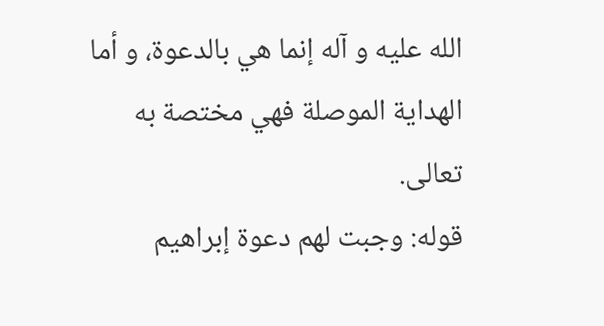الله عليه و آله إنما هي بالدعوة، و أما الهداية الموصلة فهي مختصة به تعالى.
قوله: وجبت لهم دعوة إبراهيم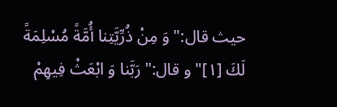حيث قال:" وَ مِنْ ذُرِّيَّتِنا أُمَّةً مُسْلِمَةً لَكَ [١]" و قال:" رَبَّنا وَ ابْعَثْ فِيهِمْ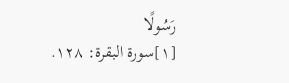رَسُولًا
[١]سورة البقرة: ١٢٨.